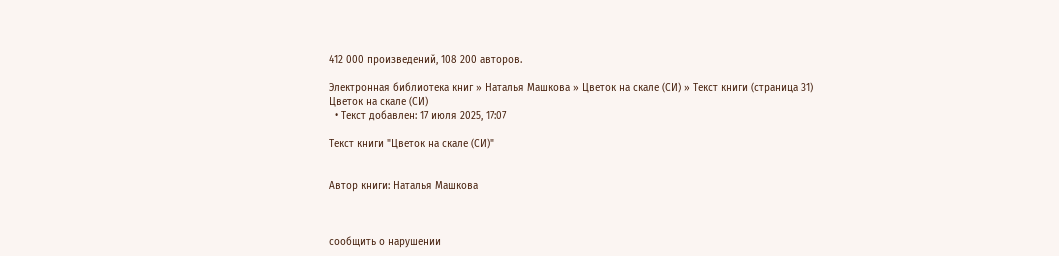412 000 произведений, 108 200 авторов.

Электронная библиотека книг » Наталья Машкова » Цветок на скале (СИ) » Текст книги (страница 31)
Цветок на скале (СИ)
  • Текст добавлен: 17 июля 2025, 17:07

Текст книги "Цветок на скале (СИ)"


Автор книги: Наталья Машкова



сообщить о нарушении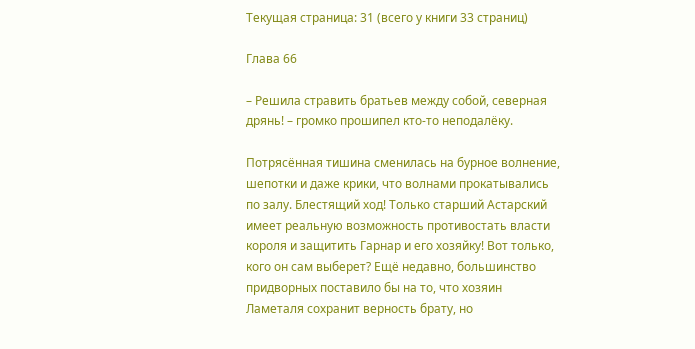Текущая страница: 31 (всего у книги 33 страниц)

Глава 66

– Решила стравить братьев между собой, северная дрянь! – громко прошипел кто-то неподалёку.

Потрясённая тишина сменилась на бурное волнение, шепотки и даже крики, что волнами прокатывались по залу. Блестящий ход! Только старший Астарский имеет реальную возможность противостать власти короля и защитить Гарнар и его хозяйку! Вот только, кого он сам выберет? Ещё недавно, большинство придворных поставило бы на то, что хозяин Ламеталя сохранит верность брату, но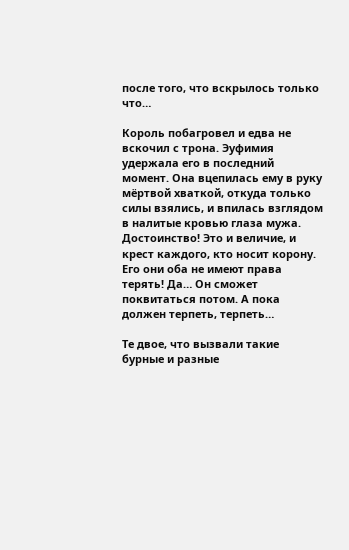после того, что вскрылось только что…

Король побагровел и едва не вскочил с трона. Эуфимия удержала его в последний момент. Она вцепилась ему в руку мёртвой хваткой, откуда только силы взялись, и впилась взглядом в налитые кровью глаза мужа. Достоинство! Это и величие, и крест каждого, кто носит корону. Его они оба не имеют права терять! Да… Он сможет поквитаться потом. А пока должен терпеть, терпеть…

Те двое, что вызвали такие бурные и разные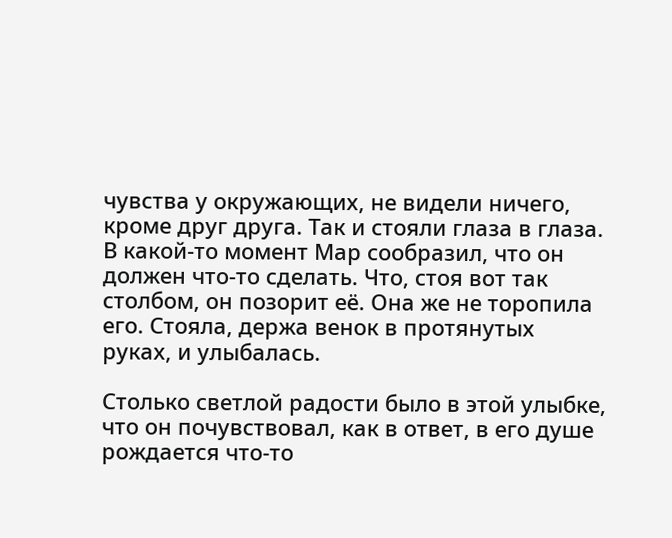чувства у окружающих, не видели ничего, кроме друг друга. Так и стояли глаза в глаза. В какой-то момент Мар сообразил, что он должен что-то сделать. Что, стоя вот так столбом, он позорит её. Она же не торопила его. Стояла, держа венок в протянутых руках, и улыбалась.

Столько светлой радости было в этой улыбке, что он почувствовал, как в ответ, в его душе рождается что-то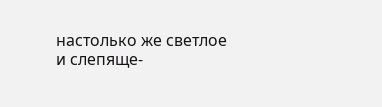настолько же светлое и слепяще-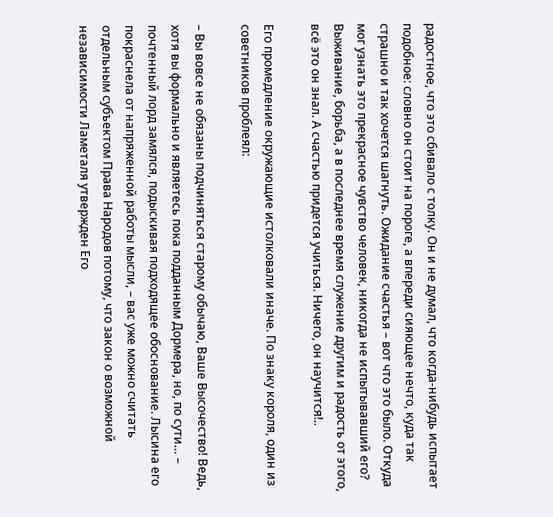радостное, что это сбивало с толку. Он и не думал, что когда-нибудь испытает подобное: словно он стоит на пороге, а впереди сияющее нечто, куда так страшно и так хочется шагнуть. Ожидание счастья – вот что это было. Откуда мог узнать это прекрасное чувство человек, никогда не испытывавший его? Выживание, борьба, а в последнее время служение другим и радость от этого, всё это он знал. А счастью придется учиться. Ничего, он научится!..

Его промедление окружающие истолковали иначе. По знаку короля, один из советников проблеял:

– Вы вовсе не обязаны подчиняться старому обычаю, Ваше Высочество! Ведь, хотя вы формально и являетесь пока подданным Дормера, но, по сути… – почтенный лорд замялся, подыскивая подходящее обоснование. Лысина его покраснела от напряженной работы мысли, – вас уже можно считать отдельным субъектом Права Народов потому, что закон о возможной независимости Ламеталя утвержден Его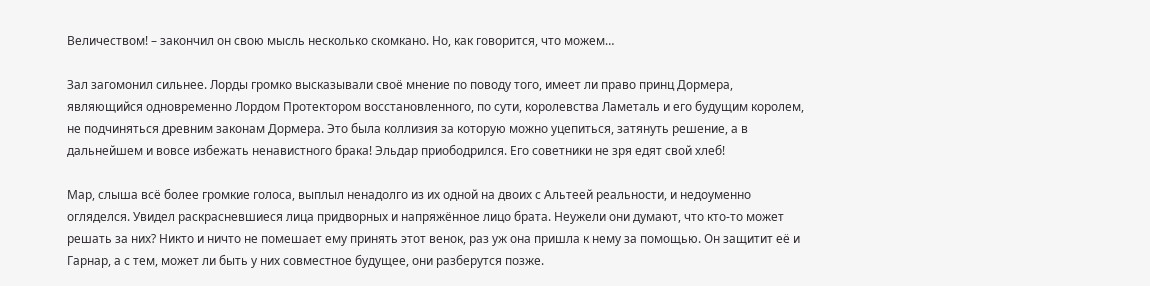Величеством! – закончил он свою мысль несколько скомкано. Но, как говорится, что можем…

Зал загомонил сильнее. Лорды громко высказывали своё мнение по поводу того, имеет ли право принц Дормера, являющийся одновременно Лордом Протектором восстановленного, по сути, королевства Ламеталь и его будущим королем, не подчиняться древним законам Дормера. Это была коллизия за которую можно уцепиться, затянуть решение, а в дальнейшем и вовсе избежать ненавистного брака! Эльдар приободрился. Его советники не зря едят свой хлеб!

Мар, слыша всё более громкие голоса, выплыл ненадолго из их одной на двоих с Альтеей реальности, и недоуменно огляделся. Увидел раскрасневшиеся лица придворных и напряжённое лицо брата. Неужели они думают, что кто-то может решать за них? Никто и ничто не помешает ему принять этот венок, раз уж она пришла к нему за помощью. Он защитит её и Гарнар, а с тем, может ли быть у них совместное будущее, они разберутся позже.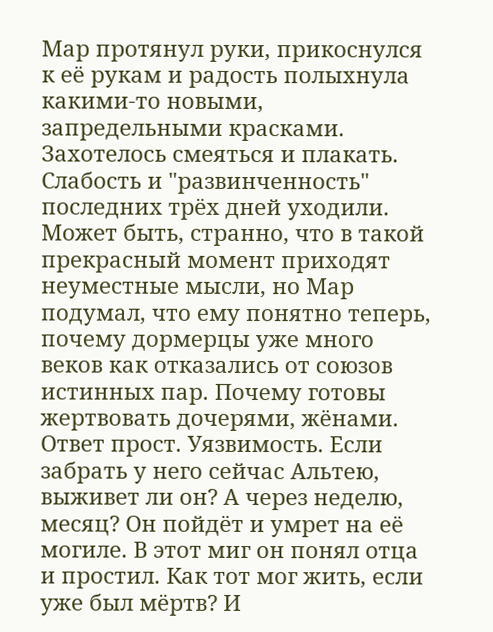Мар протянул руки, прикоснулся к её рукам и радость полыхнула какими-то новыми, запредельными красками. Захотелось смеяться и плакать. Слабость и "развинченность" последних трёх дней уходили. Может быть, странно, что в такой прекрасный момент приходят неуместные мысли, но Мар подумал, что ему понятно теперь, почему дормерцы уже много веков как отказались от союзов истинных пар. Почему готовы жертвовать дочерями, жёнами. Ответ прост. Уязвимость. Если забрать у него сейчас Альтею, выживет ли он? А через неделю, месяц? Он пойдёт и умрет на её могиле. В этот миг он понял отца и простил. Как тот мог жить, если уже был мёртв? И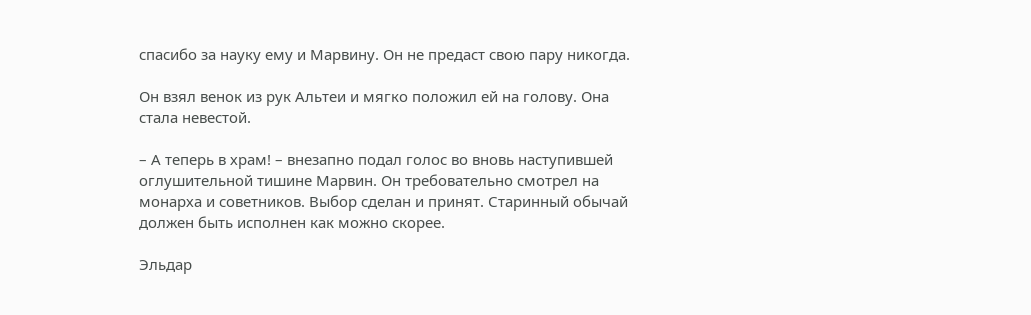спасибо за науку ему и Марвину. Он не предаст свою пару никогда.

Он взял венок из рук Альтеи и мягко положил ей на голову. Она стала невестой.

– А теперь в храм! – внезапно подал голос во вновь наступившей оглушительной тишине Марвин. Он требовательно смотрел на монарха и советников. Выбор сделан и принят. Старинный обычай должен быть исполнен как можно скорее.

Эльдар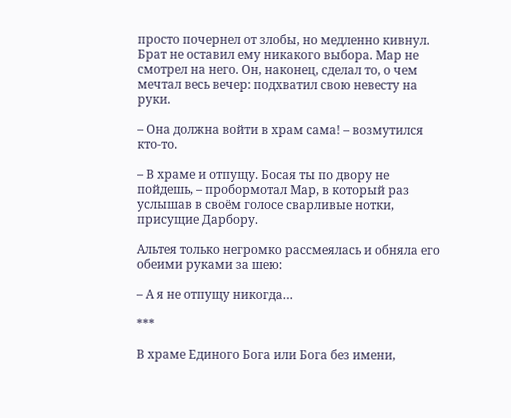просто почернел от злобы, но медленно кивнул. Брат не оставил ему никакого выбора. Мар не смотрел на него. Он, наконец, сделал то, о чем мечтал весь вечер: подхватил свою невесту на руки.

– Она должна войти в храм сама! – возмутился кто-то.

– В храме и отпущу. Босая ты по двору не пойдешь, – пробормотал Мар, в который раз услышав в своём голосе сварливые нотки, присущие Дарбору.

Альтея только негромко рассмеялась и обняла его обеими руками за шею:

– А я не отпущу никогда…

***

В храме Единого Бога или Бога без имени,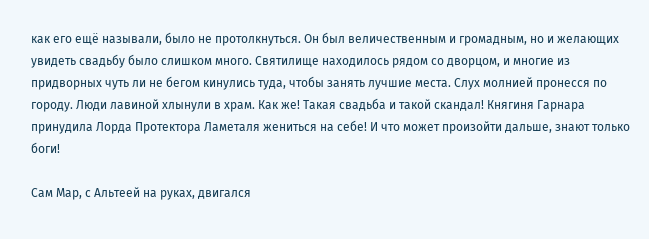как его ещё называли, было не протолкнуться. Он был величественным и громадным, но и желающих увидеть свадьбу было слишком много. Святилище находилось рядом со дворцом, и многие из придворных чуть ли не бегом кинулись туда, чтобы занять лучшие места. Слух молнией пронесся по городу. Люди лавиной хлынули в храм. Как же! Такая свадьба и такой скандал! Княгиня Гарнара принудила Лорда Протектора Ламеталя жениться на себе! И что может произойти дальше, знают только боги!

Сам Мар, с Альтеей на руках, двигался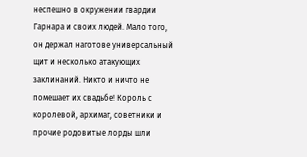неспешно в окружении гвардии Гарнара и своих людей. Мало того, он держал наготове универсальный щит и несколько атакующих заклинаний. Никто и ничто не помешает их свадьбе! Король с королевой, архимаг, советники и прочие родовитые лорды шли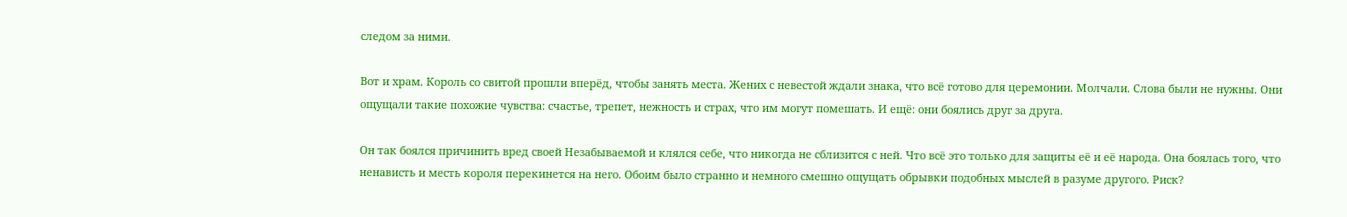следом за ними.

Вот и храм. Король со свитой прошли вперёд, чтобы занять места. Жених с невестой ждали знака, что всё готово для церемонии. Молчали. Слова были не нужны. Они ощущали такие похожие чувства: счастье, трепет, нежность и страх, что им могут помешать. И ещё: они боялись друг за друга.

Он так боялся причинить вред своей Незабываемой и клялся себе, что никогда не сблизится с ней. Что всё это только для защиты её и её народа. Она боялась того, что ненависть и месть короля перекинется на него. Обоим было странно и немного смешно ощущать обрывки подобных мыслей в разуме другого. Риск?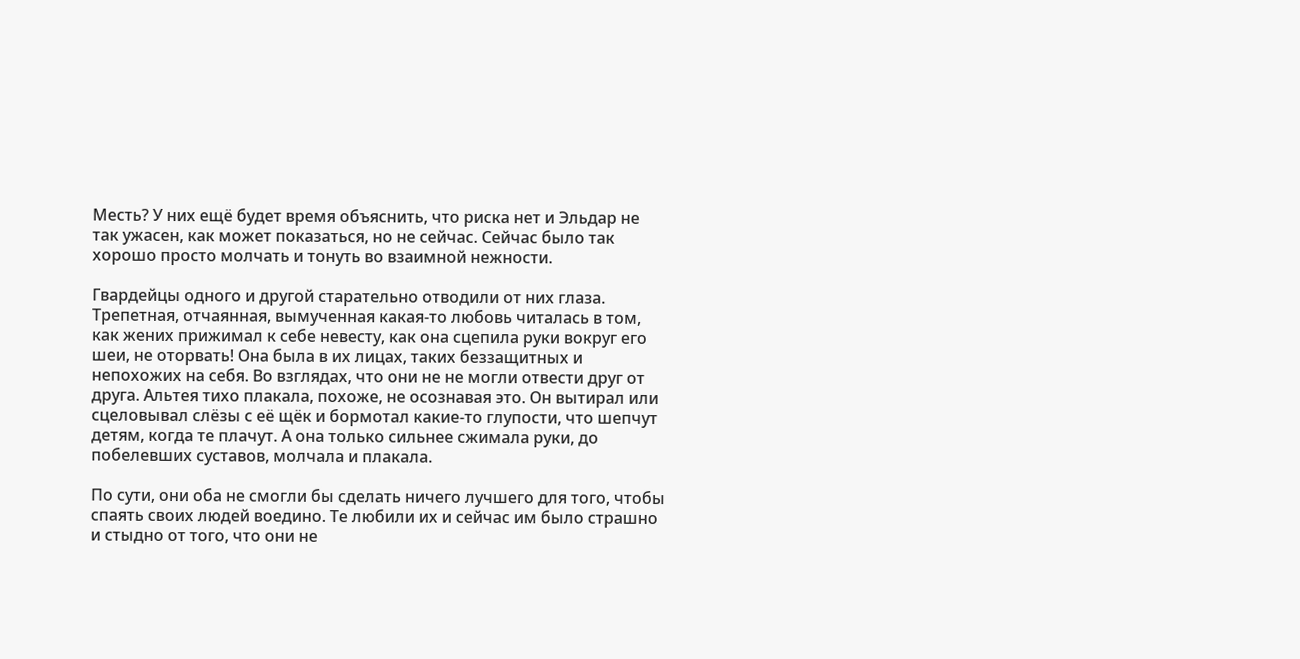Месть? У них ещё будет время объяснить, что риска нет и Эльдар не так ужасен, как может показаться, но не сейчас. Сейчас было так хорошо просто молчать и тонуть во взаимной нежности.

Гвардейцы одного и другой старательно отводили от них глаза. Трепетная, отчаянная, вымученная какая-то любовь читалась в том, как жених прижимал к себе невесту, как она сцепила руки вокруг его шеи, не оторвать! Она была в их лицах, таких беззащитных и непохожих на себя. Во взглядах, что они не не могли отвести друг от друга. Альтея тихо плакала, похоже, не осознавая это. Он вытирал или сцеловывал слёзы с её щёк и бормотал какие-то глупости, что шепчут детям, когда те плачут. А она только сильнее сжимала руки, до побелевших суставов, молчала и плакала.

По сути, они оба не смогли бы сделать ничего лучшего для того, чтобы спаять своих людей воедино. Те любили их и сейчас им было страшно и стыдно от того, что они не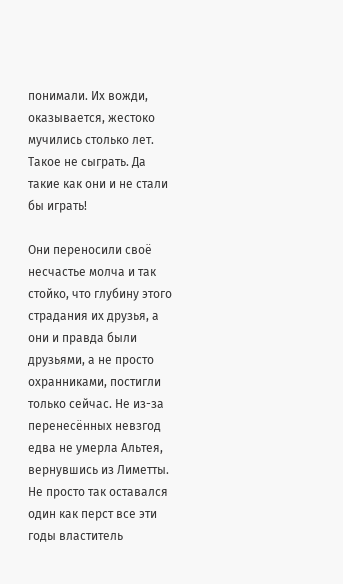понимали. Их вожди, оказывается, жестоко мучились столько лет. Такое не сыграть. Да такие как они и не стали бы играть!

Они переносили своё несчастье молча и так стойко, что глубину этого страдания их друзья, а они и правда были друзьями, а не просто охранниками, постигли только сейчас. Не из-за перенесённых невзгод едва не умерла Альтея, вернувшись из Лиметты. Не просто так оставался один как перст все эти годы властитель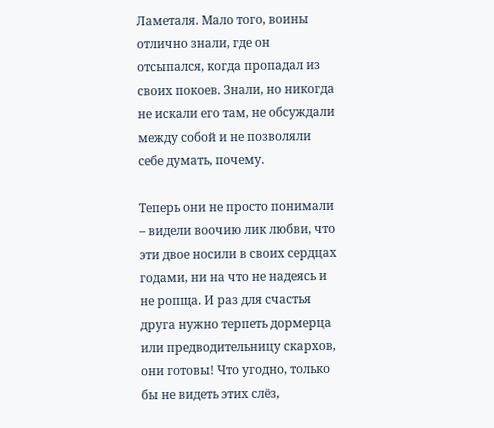Ламеталя. Мало того, воины отлично знали, где он отсыпался, когда пропадал из своих покоев. Знали, но никогда не искали его там, не обсуждали между собой и не позволяли себе думать, почему.

Теперь они не просто понимали – видели воочию лик любви, что эти двое носили в своих сердцах годами, ни на что не надеясь и не ропща. И раз для счастья друга нужно терпеть дормерца или предводительницу скархов, они готовы! Что угодно, только бы не видеть этих слёз,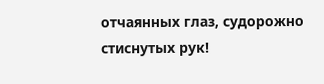отчаянных глаз, судорожно стиснутых рук!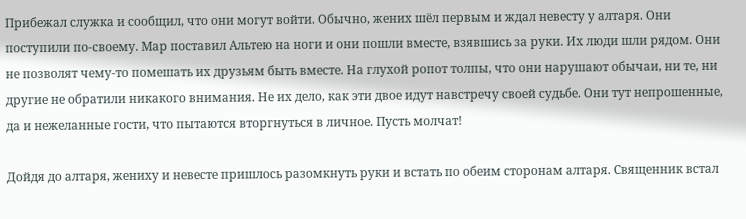Прибежал служка и сообщил, что они могут войти. Обычно, жених шёл первым и ждал невесту у алтаря. Они поступили по-своему. Мар поставил Альтею на ноги и они пошли вместе, взявшись за руки. Их люди шли рядом. Они не позволят чему-то помешать их друзьям быть вместе. На глухой ропот толпы, что они нарушают обычаи, ни те, ни другие не обратили никакого внимания. Не их дело, как эти двое идут навстречу своей судьбе. Они тут непрошенные, да и нежеланные гости, что пытаются вторгнуться в личное. Пусть молчат!

Дойдя до алтаря, жениху и невесте пришлось разомкнуть руки и встать по обеим сторонам алтаря. Священник встал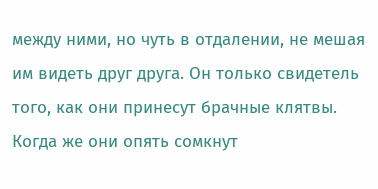между ними, но чуть в отдалении, не мешая им видеть друг друга. Он только свидетель того, как они принесут брачные клятвы. Когда же они опять сомкнут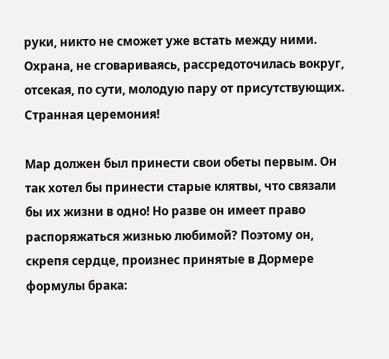руки, никто не сможет уже встать между ними. Охрана, не сговариваясь, рассредоточилась вокруг, отсекая, по сути, молодую пару от присутствующих. Странная церемония!

Мар должен был принести свои обеты первым. Он так хотел бы принести старые клятвы, что связали бы их жизни в одно! Но разве он имеет право распоряжаться жизнью любимой? Поэтому он, скрепя сердце, произнес принятые в Дормере формулы брака: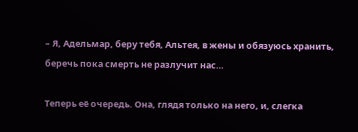– Я, Адельмар, беру тебя, Альтея, в жены и обязуюсь хранить, беречь пока смерть не разлучит нас…

Теперь её очередь. Она, глядя только на него, и, слегка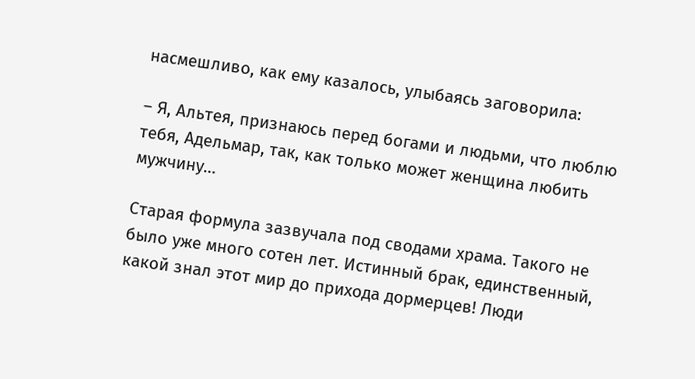насмешливо, как ему казалось, улыбаясь заговорила:

– Я, Альтея, признаюсь перед богами и людьми, что люблю тебя, Адельмар, так, как только может женщина любить мужчину…

Старая формула зазвучала под сводами храма. Такого не было уже много сотен лет. Истинный брак, единственный, какой знал этот мир до прихода дормерцев! Люди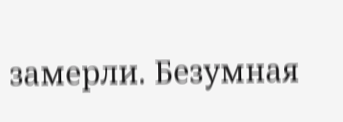замерли. Безумная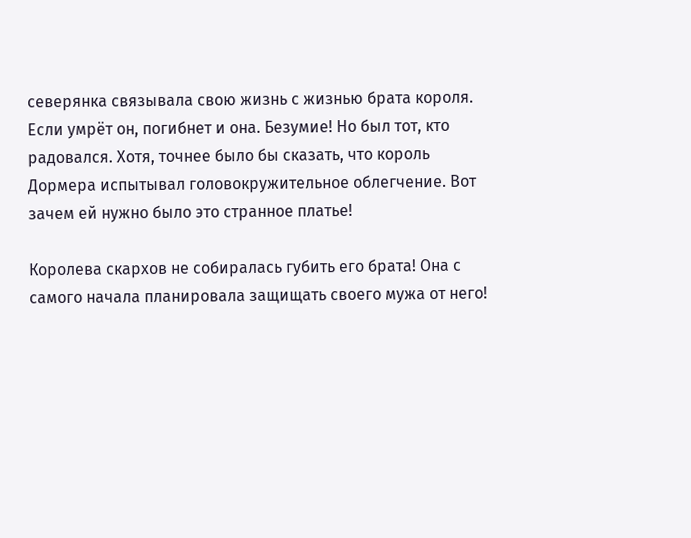северянка связывала свою жизнь с жизнью брата короля. Если умрёт он, погибнет и она. Безумие! Но был тот, кто радовался. Хотя, точнее было бы сказать, что король Дормера испытывал головокружительное облегчение. Вот зачем ей нужно было это странное платье!

Королева скархов не собиралась губить его брата! Она с самого начала планировала защищать своего мужа от него!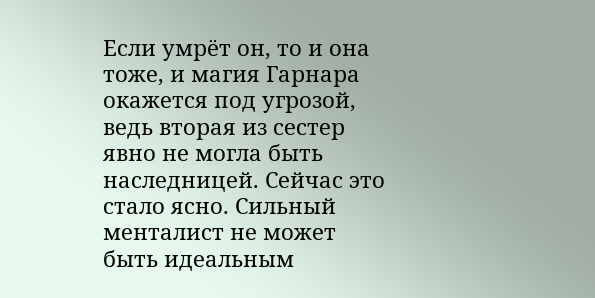Если умрёт он, то и она тоже, и магия Гарнара окажется под угрозой, ведь вторая из сестер явно не могла быть наследницей. Сейчас это стало ясно. Сильный менталист не может быть идеальным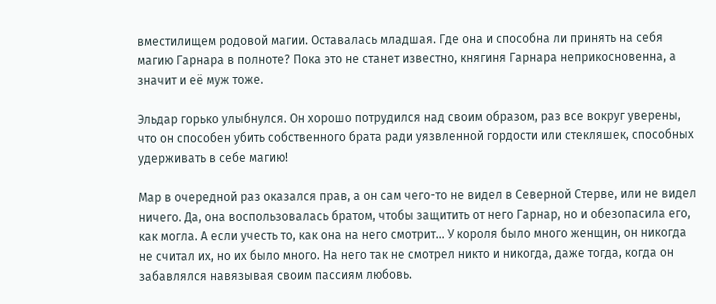вместилищем родовой магии. Оставалась младшая. Где она и способна ли принять на себя магию Гарнара в полноте? Пока это не станет известно, княгиня Гарнара неприкосновенна, а значит и её муж тоже.

Эльдар горько улыбнулся. Он хорошо потрудился над своим образом, раз все вокруг уверены, что он способен убить собственного брата ради уязвленной гордости или стекляшек, способных удерживать в себе магию!

Мар в очередной раз оказался прав, а он сам чего-то не видел в Северной Стерве, или не видел ничего. Да, она воспользовалась братом, чтобы защитить от него Гарнар, но и обезопасила его, как могла. А если учесть то, как она на него смотрит… У короля было много женщин, он никогда не считал их, но их было много. На него так не смотрел никто и никогда, даже тогда, когда он забавлялся навязывая своим пассиям любовь.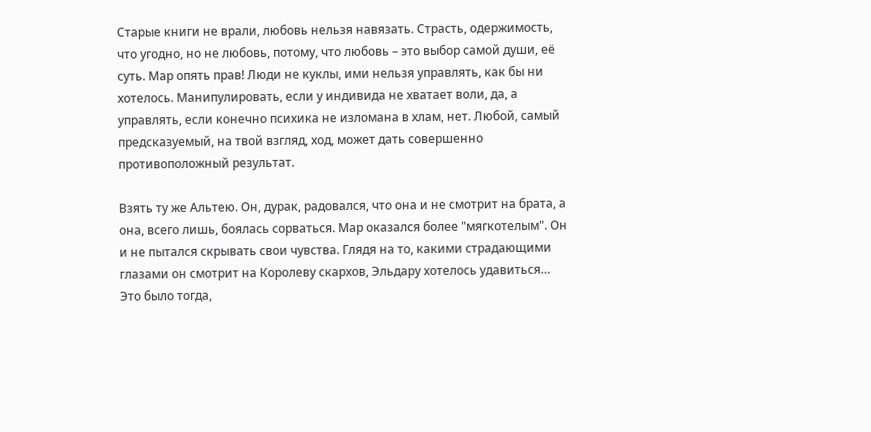Старые книги не врали, любовь нельзя навязать. Страсть, одержимость, что угодно, но не любовь, потому, что любовь – это выбор самой души, её суть. Мар опять прав! Люди не куклы, ими нельзя управлять, как бы ни хотелось. Манипулировать, если у индивида не хватает воли, да, а управлять, если конечно психика не изломана в хлам, нет. Любой, самый предсказуемый, на твой взгляд, ход, может дать совершенно противоположный результат.

Взять ту же Альтею. Он, дурак, радовался, что она и не смотрит на брата, а она, всего лишь, боялась сорваться. Мар оказался более "мягкотелым". Он и не пытался скрывать свои чувства. Глядя на то, какими страдающими глазами он смотрит на Королеву скархов, Эльдару хотелось удавиться… Это было тогда,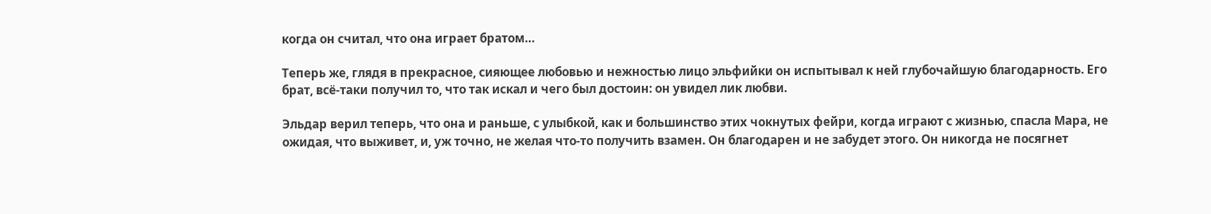когда он считал, что она играет братом…

Теперь же, глядя в прекрасное, сияющее любовью и нежностью лицо эльфийки он испытывал к ней глубочайшую благодарность. Его брат, всё-таки получил то, что так искал и чего был достоин: он увидел лик любви.

Эльдар верил теперь, что она и раньше, с улыбкой, как и большинство этих чокнутых фейри, когда играют с жизнью, спасла Мара, не ожидая, что выживет, и, уж точно, не желая что-то получить взамен. Он благодарен и не забудет этого. Он никогда не посягнет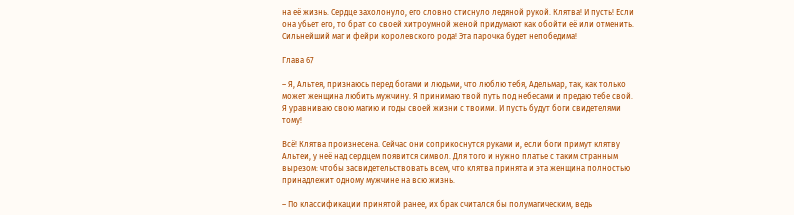на её жизнь. Сердце захолонуло, его словно стиснуло ледяной рукой. Клятва! И пусть! Если она убьет его, то брат со своей хитроумной женой придумают как обойти её или отменить. Сильнейший маг и фейри королевского рода! Эта парочка будет непобедима!

Глава 67

– Я, Альтея, признаюсь перед богами и людьми, что люблю тебя, Адельмар, так, как только может женщина любить мужчину. Я принимаю твой путь под небесами и предаю тебе свой. Я уравниваю свою магию и годы своей жизни с твоими. И пусть будут боги свидетелями тому!

Всё! Клятва произнесена. Сейчас они соприкоснутся руками и, если боги примут клятву Альтеи, у неё над сердцем появится символ. Для того и нужно платье с таким странным вырезом: чтобы засвидетельствовать всем, что клятва принята и эта женщина полностью принадлежит одному мужчине на всю жизнь.

– По классификации принятой ранее, их брак считался бы полумагическим, ведь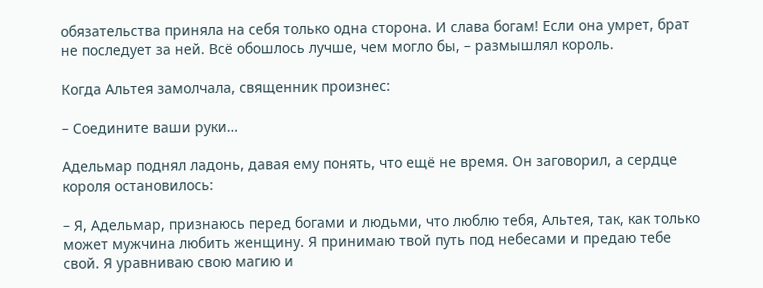обязательства приняла на себя только одна сторона. И слава богам! Если она умрет, брат не последует за ней. Всё обошлось лучше, чем могло бы, – размышлял король.

Когда Альтея замолчала, священник произнес:

– Соедините ваши руки…

Адельмар поднял ладонь, давая ему понять, что ещё не время. Он заговорил, а сердце короля остановилось:

– Я, Адельмар, признаюсь перед богами и людьми, что люблю тебя, Альтея, так, как только может мужчина любить женщину. Я принимаю твой путь под небесами и предаю тебе свой. Я уравниваю свою магию и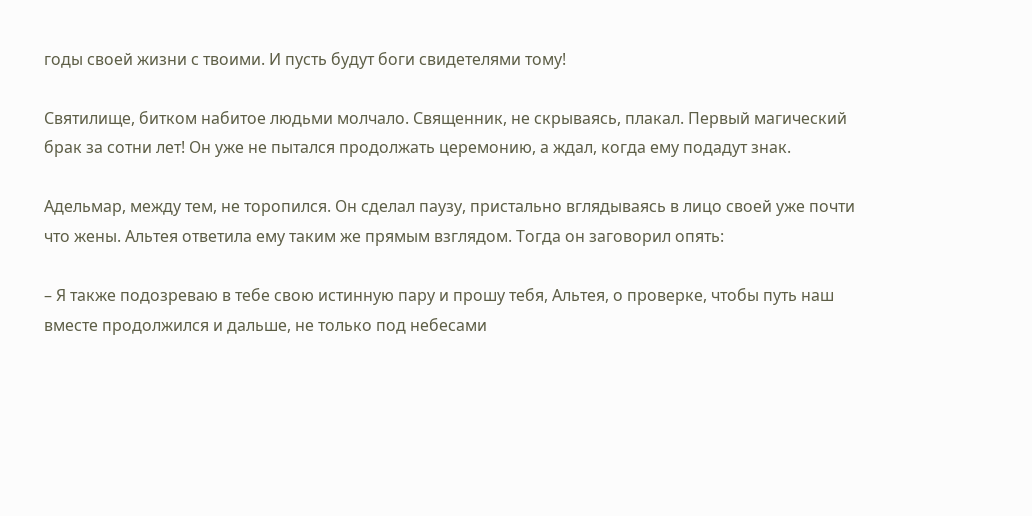годы своей жизни с твоими. И пусть будут боги свидетелями тому!

Святилище, битком набитое людьми молчало. Священник, не скрываясь, плакал. Первый магический брак за сотни лет! Он уже не пытался продолжать церемонию, а ждал, когда ему подадут знак.

Адельмар, между тем, не торопился. Он сделал паузу, пристально вглядываясь в лицо своей уже почти что жены. Альтея ответила ему таким же прямым взглядом. Тогда он заговорил опять:

– Я также подозреваю в тебе свою истинную пару и прошу тебя, Альтея, о проверке, чтобы путь наш вместе продолжился и дальше, не только под небесами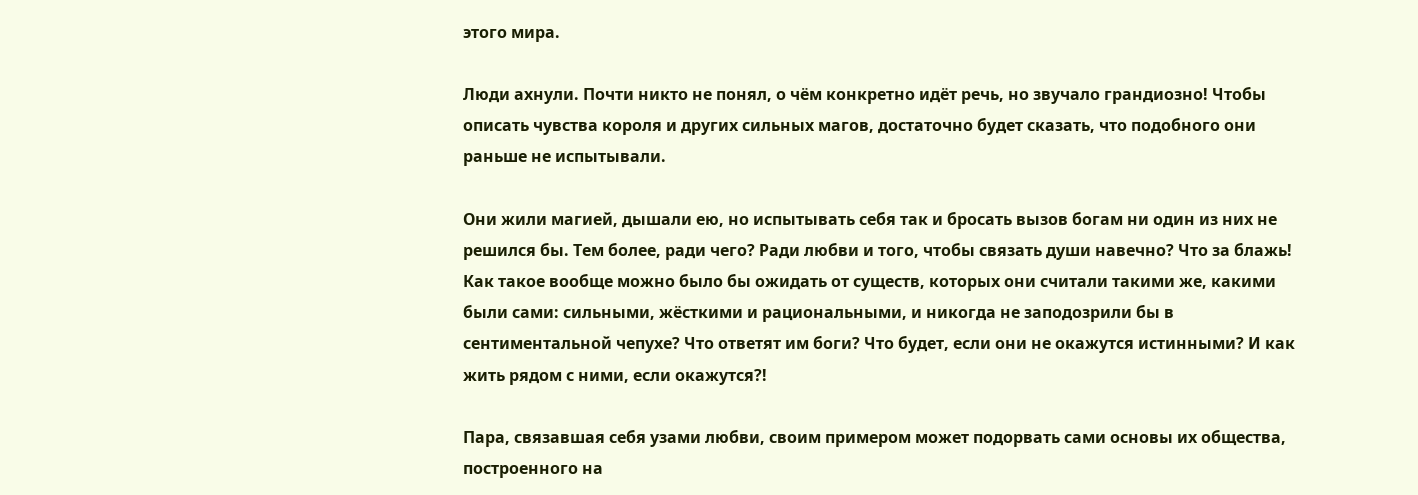этого мира.

Люди ахнули. Почти никто не понял, о чём конкретно идёт речь, но звучало грандиозно! Чтобы описать чувства короля и других сильных магов, достаточно будет сказать, что подобного они раньше не испытывали.

Они жили магией, дышали ею, но испытывать себя так и бросать вызов богам ни один из них не решился бы. Тем более, ради чего? Ради любви и того, чтобы связать души навечно? Что за блажь! Как такое вообще можно было бы ожидать от существ, которых они считали такими же, какими были сами: сильными, жёсткими и рациональными, и никогда не заподозрили бы в сентиментальной чепухе? Что ответят им боги? Что будет, если они не окажутся истинными? И как жить рядом с ними, если окажутся?!

Пара, связавшая себя узами любви, своим примером может подорвать сами основы их общества, построенного на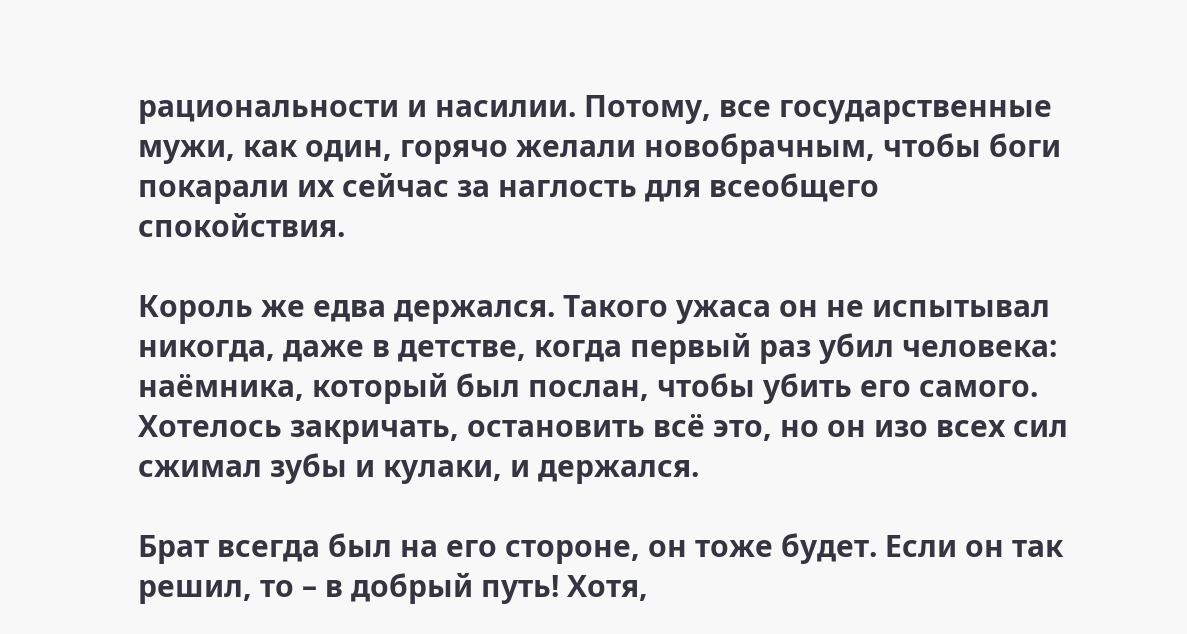рациональности и насилии. Потому, все государственные мужи, как один, горячо желали новобрачным, чтобы боги покарали их сейчас за наглость для всеобщего спокойствия.

Король же едва держался. Такого ужаса он не испытывал никогда, даже в детстве, когда первый раз убил человека: наёмника, который был послан, чтобы убить его самого. Хотелось закричать, остановить всё это, но он изо всех сил сжимал зубы и кулаки, и держался.

Брат всегда был на его стороне, он тоже будет. Если он так решил, то – в добрый путь! Хотя,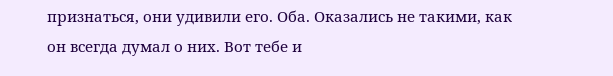признаться, они удивили его. Оба. Оказались не такими, как он всегда думал о них. Вот тебе и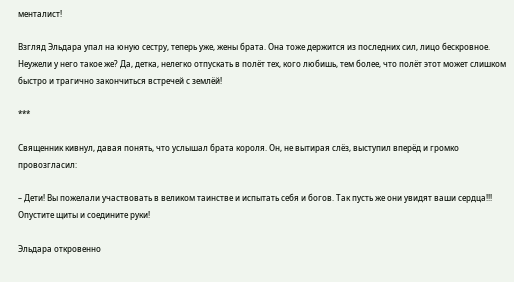менталист!

Взгляд Эльдара упал на юную сестру, теперь уже, жены брата. Она тоже держится из последних сил, лицо бескровное. Неужели у него такое же? Да, детка, нелегко отпускать в полёт тех, кого любишь, тем более, что полёт этот может слишком быстро и трагично закончиться встречей с землёй!

***

Священник кивнул, давая понять, что услышал брата короля. Он, не вытирая слёз, выступил вперёд и громко провозгласил:

– Дети! Вы пожелали участвовать в великом таинстве и испытать себя и богов. Так пусть же они увидят ваши сердца!!! Опустите щиты и соедините руки!

Эльдара откровенно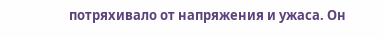потряхивало от напряжения и ужаса. Он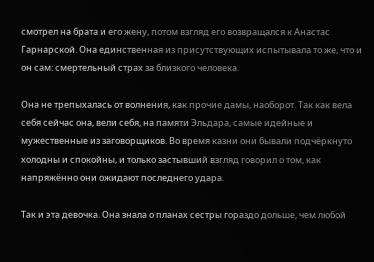смотрел на брата и его жену, потом взгляд его возвращался к Анастас Гарнарской. Она единственная из присутствующих испытывала то же, что и он сам: смертельный страх за близкого человека.

Она не трепыхалась от волнения, как прочие дамы, наоборот. Так как вела себя сейчас она, вели себя, на памяти Эльдара, самые идейные и мужественные из заговорщиков. Во время казни они бывали подчёркнуто холодны и спокойны, и только застывший взгляд говорил о том, как напряжённо они ожидают последнего удара.

Так и эта девочка. Она знала о планах сестры гораздо дольше, чем любой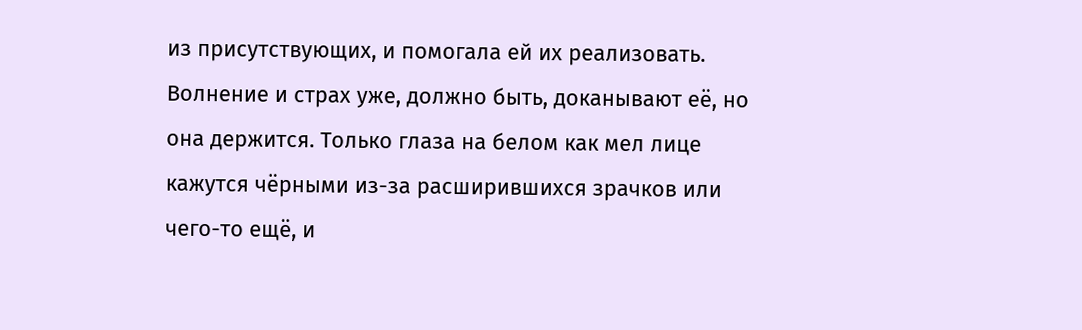из присутствующих, и помогала ей их реализовать. Волнение и страх уже, должно быть, доканывают её, но она держится. Только глаза на белом как мел лице кажутся чёрными из-за расширившихся зрачков или чего-то ещё, и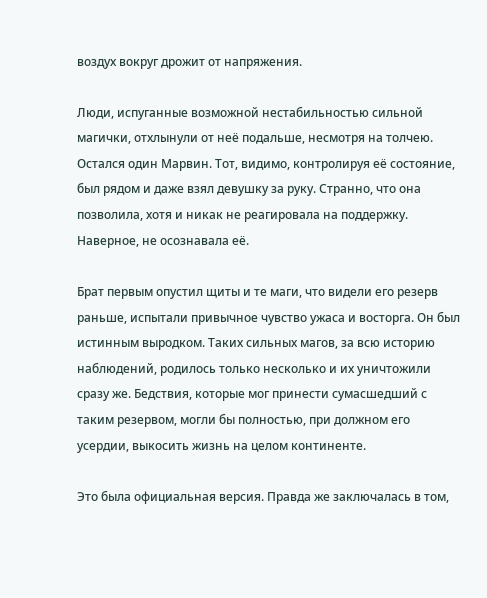воздух вокруг дрожит от напряжения.

Люди, испуганные возможной нестабильностью сильной магички, отхлынули от неё подальше, несмотря на толчею. Остался один Марвин. Тот, видимо, контролируя её состояние, был рядом и даже взял девушку за руку. Странно, что она позволила, хотя и никак не реагировала на поддержку. Наверное, не осознавала её.

Брат первым опустил щиты и те маги, что видели его резерв раньше, испытали привычное чувство ужаса и восторга. Он был истинным выродком. Таких сильных магов, за всю историю наблюдений, родилось только несколько и их уничтожили сразу же. Бедствия, которые мог принести сумасшедший с таким резервом, могли бы полностью, при должном его усердии, выкосить жизнь на целом континенте.

Это была официальная версия. Правда же заключалась в том,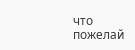что пожелай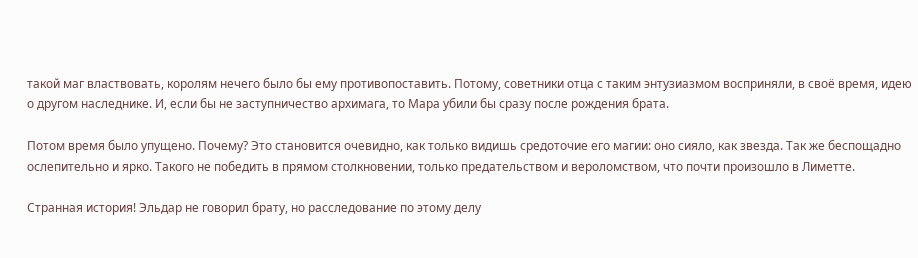такой маг властвовать, королям нечего было бы ему противопоставить. Потому, советники отца с таким энтузиазмом восприняли, в своё время, идею о другом наследнике. И, если бы не заступничество архимага, то Мара убили бы сразу после рождения брата.

Потом время было упущено. Почему? Это становится очевидно, как только видишь средоточие его магии: оно сияло, как звезда. Так же беспощадно ослепительно и ярко. Такого не победить в прямом столкновении, только предательством и вероломством, что почти произошло в Лиметте.

Странная история! Эльдар не говорил брату, но расследование по этому делу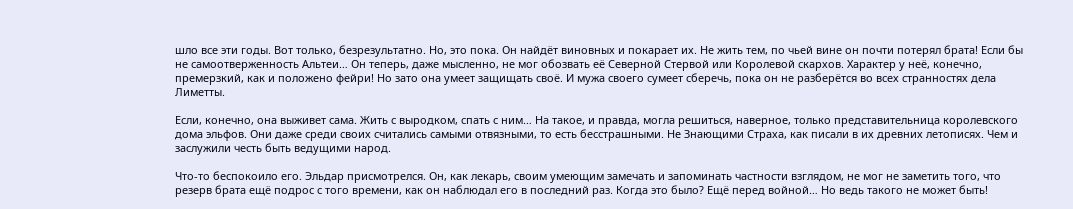шло все эти годы. Вот только, безрезультатно. Но, это пока. Он найдёт виновных и покарает их. Не жить тем, по чьей вине он почти потерял брата! Если бы не самоотверженность Альтеи… Он теперь, даже мысленно, не мог обозвать её Северной Стервой или Королевой скархов. Характер у неё, конечно, премерзкий, как и положено фейри! Но зато она умеет защищать своё. И мужа своего сумеет сберечь, пока он не разберётся во всех странностях дела Лиметты.

Если, конечно, она выживет сама. Жить с выродком, спать с ним… На такое, и правда, могла решиться, наверное, только представительница королевского дома эльфов. Они даже среди своих считались самыми отвязными, то есть бесстрашными. Не Знающими Страха, как писали в их древних летописях. Чем и заслужили честь быть ведущими народ.

Что-то беспокоило его. Эльдар присмотрелся. Он, как лекарь, своим умеющим замечать и запоминать частности взглядом, не мог не заметить того, что резерв брата ещё подрос с того времени, как он наблюдал его в последний раз. Когда это было? Ещё перед войной… Но ведь такого не может быть!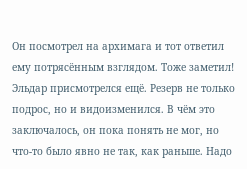Он посмотрел на архимага и тот ответил ему потрясённым взглядом. Тоже заметил! Эльдар присмотрелся ещё. Резерв не только подрос, но и видоизменился. В чём это заключалось, он пока понять не мог, но что-то было явно не так, как раньше. Надо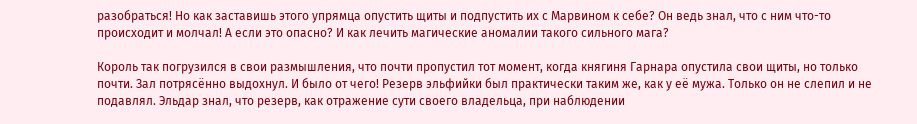разобраться! Но как заставишь этого упрямца опустить щиты и подпустить их с Марвином к себе? Он ведь знал, что с ним что-то происходит и молчал! А если это опасно? И как лечить магические аномалии такого сильного мага?

Король так погрузился в свои размышления, что почти пропустил тот момент, когда княгиня Гарнара опустила свои щиты, но только почти. Зал потрясённо выдохнул. И было от чего! Резерв эльфийки был практически таким же, как у её мужа. Только он не слепил и не подавлял. Эльдар знал, что резерв, как отражение сути своего владельца, при наблюдении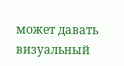может давать визуальный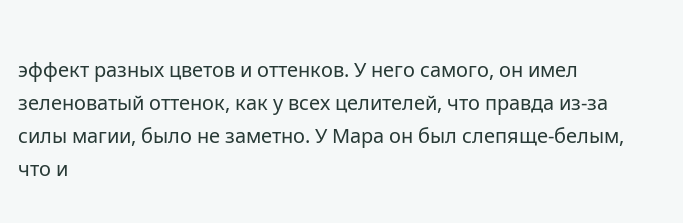эффект разных цветов и оттенков. У него самого, он имел зеленоватый оттенок, как у всех целителей, что правда из-за силы магии, было не заметно. У Мара он был слепяще-белым, что и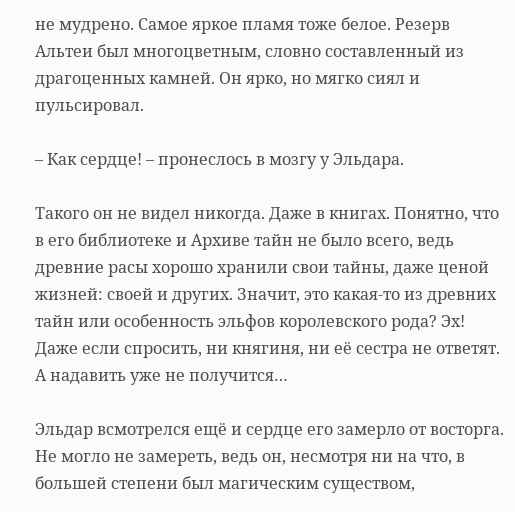не мудрено. Самое яркое пламя тоже белое. Резерв Альтеи был многоцветным, словно составленный из драгоценных камней. Он ярко, но мягко сиял и пульсировал.

– Как сердце! – пронеслось в мозгу у Эльдара.

Такого он не видел никогда. Даже в книгах. Понятно, что в его библиотеке и Архиве тайн не было всего, ведь древние расы хорошо хранили свои тайны, даже ценой жизней: своей и других. Значит, это какая-то из древних тайн или особенность эльфов королевского рода? Эх! Даже если спросить, ни княгиня, ни её сестра не ответят. А надавить уже не получится…

Эльдар всмотрелся ещё и сердце его замерло от восторга. Не могло не замереть, ведь он, несмотря ни на что, в большей степени был магическим существом,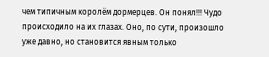чем типичным королём дормерцев. Он понял!!! Чудо происходило на их глазах. Оно, по сути, произошло уже давно, но становится явным только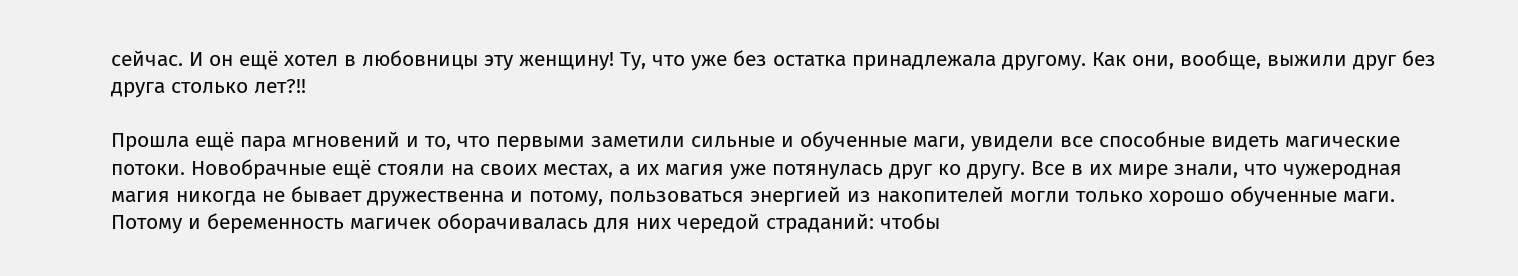сейчас. И он ещё хотел в любовницы эту женщину! Ту, что уже без остатка принадлежала другому. Как они, вообще, выжили друг без друга столько лет?!!

Прошла ещё пара мгновений и то, что первыми заметили сильные и обученные маги, увидели все способные видеть магические потоки. Новобрачные ещё стояли на своих местах, а их магия уже потянулась друг ко другу. Все в их мире знали, что чужеродная магия никогда не бывает дружественна и потому, пользоваться энергией из накопителей могли только хорошо обученные маги. Потому и беременность магичек оборачивалась для них чередой страданий: чтобы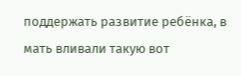поддержать развитие ребёнка, в мать вливали такую вот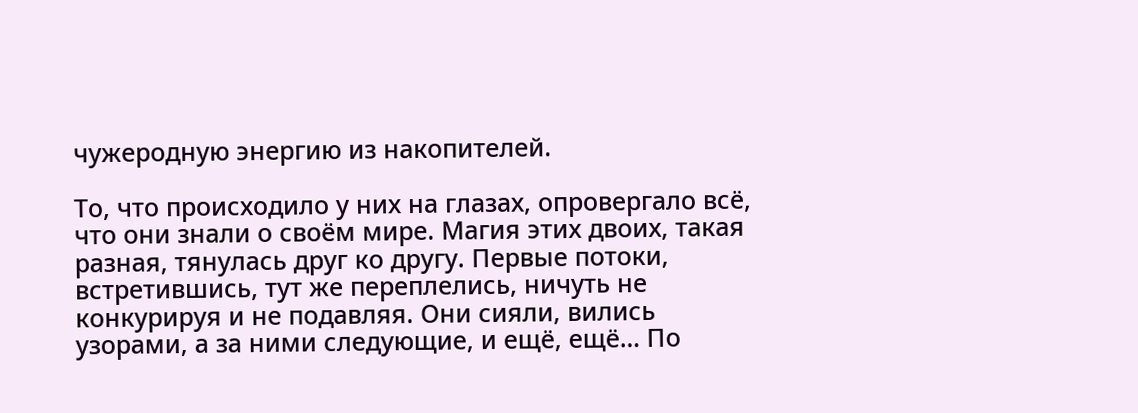чужеродную энергию из накопителей.

То, что происходило у них на глазах, опровергало всё, что они знали о своём мире. Магия этих двоих, такая разная, тянулась друг ко другу. Первые потоки, встретившись, тут же переплелись, ничуть не конкурируя и не подавляя. Они сияли, вились узорами, а за ними следующие, и ещё, ещё… По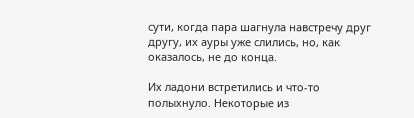сути, когда пара шагнула навстречу друг другу, их ауры уже слились, но, как оказалось, не до конца.

Их ладони встретились и что-то полыхнуло. Некоторые из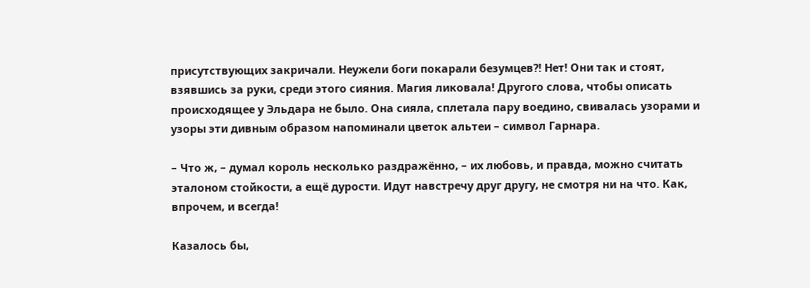присутствующих закричали. Неужели боги покарали безумцев?! Нет! Они так и стоят, взявшись за руки, среди этого сияния. Магия ликовала! Другого слова, чтобы описать происходящее у Эльдара не было. Она сияла, сплетала пару воедино, свивалась узорами и узоры эти дивным образом напоминали цветок альтеи – символ Гарнара.

– Что ж, – думал король несколько раздражённо, – их любовь, и правда, можно считать эталоном стойкости, а ещё дурости. Идут навстречу друг другу, не смотря ни на что. Как, впрочем, и всегда!

Казалось бы,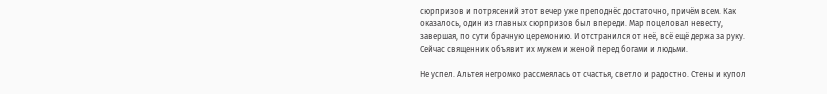сюрпризов и потрясений этот вечер уже преподнёс достаточно, причём всем. Как оказалось, один из главных сюрпризов был впереди. Мар поцеловал невесту, завершая, по сути брачную церемонию. И отстранился от неё, всё ещё держа за руку. Сейчас священник объявит их мужем и женой перед богами и людьми.

Не успел. Альтея негромко рассмеялась от счастья, светло и радостно. Стены и купол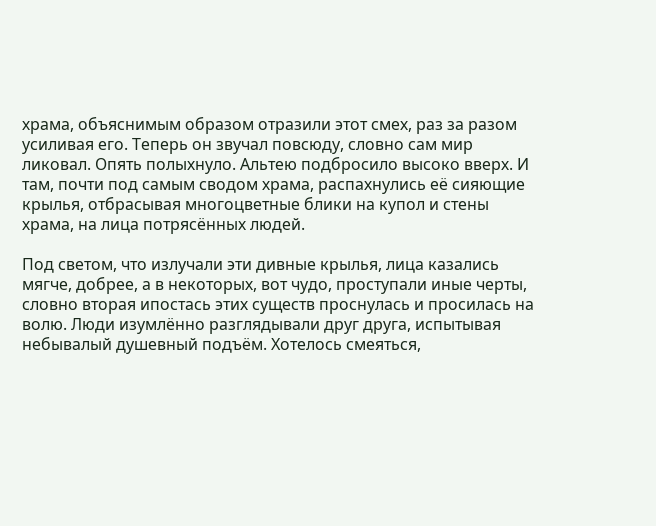храма, объяснимым образом отразили этот смех, раз за разом усиливая его. Теперь он звучал повсюду, словно сам мир ликовал. Опять полыхнуло. Альтею подбросило высоко вверх. И там, почти под самым сводом храма, распахнулись её сияющие крылья, отбрасывая многоцветные блики на купол и стены храма, на лица потрясённых людей.

Под светом, что излучали эти дивные крылья, лица казались мягче, добрее, а в некоторых, вот чудо, проступали иные черты, словно вторая ипостась этих существ проснулась и просилась на волю. Люди изумлённо разглядывали друг друга, испытывая небывалый душевный подъём. Хотелось смеяться,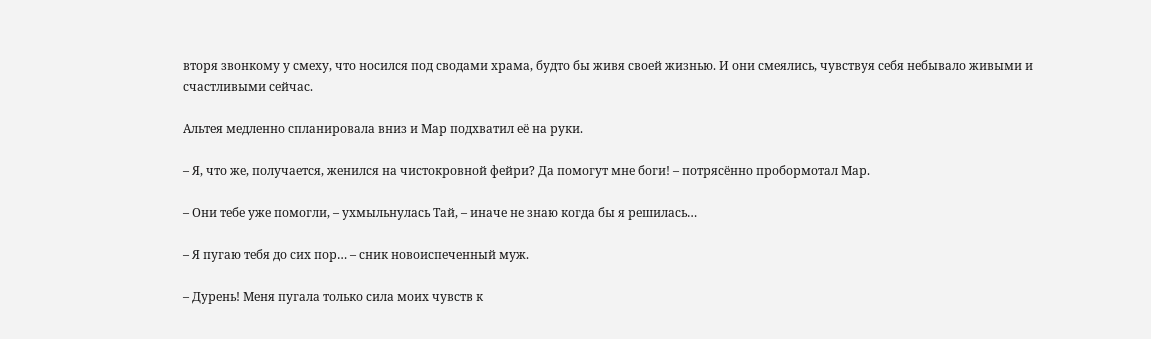вторя звонкому у смеху, что носился под сводами храма, будто бы живя своей жизнью. И они смеялись, чувствуя себя небывало живыми и счастливыми сейчас.

Альтея медленно спланировала вниз и Мар подхватил её на руки.

– Я, что же, получается, женился на чистокровной фейри? Да помогут мне боги! – потрясённо пробормотал Мар.

– Они тебе уже помогли, – ухмыльнулась Тай, – иначе не знаю когда бы я решилась…

– Я пугаю тебя до сих пор… – сник новоиспеченный муж.

– Дурень! Меня пугала только сила моих чувств к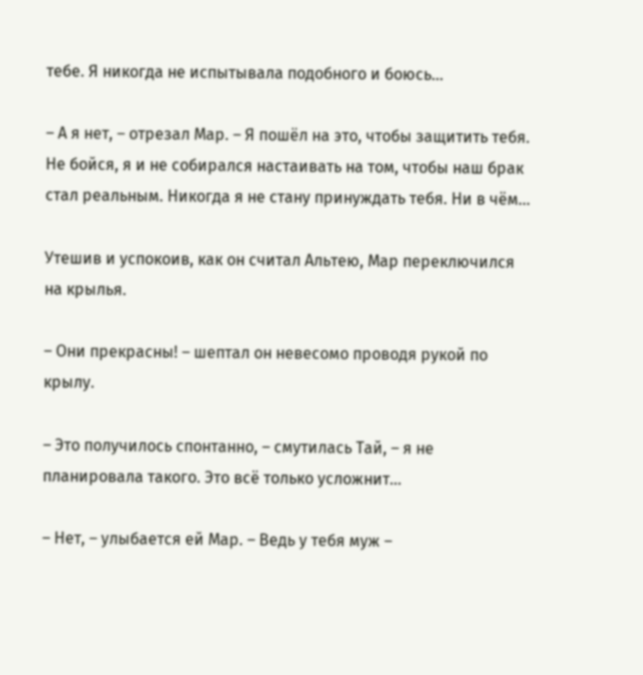тебе. Я никогда не испытывала подобного и боюсь…

– А я нет, – отрезал Мар. – Я пошёл на это, чтобы защитить тебя. Не бойся, я и не собирался настаивать на том, чтобы наш брак стал реальным. Никогда я не стану принуждать тебя. Ни в чём…

Утешив и успокоив, как он считал Альтею, Мар переключился на крылья.

– Они прекрасны! – шептал он невесомо проводя рукой по крылу.

– Это получилось спонтанно, – смутилась Тай, – я не планировала такого. Это всё только усложнит…

– Нет, – улыбается ей Мар. – Ведь у тебя муж –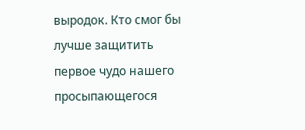выродок. Кто смог бы лучше защитить первое чудо нашего просыпающегося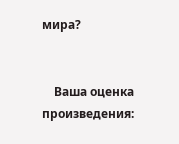мира?


    Ваша оценка произведения: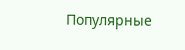Популярные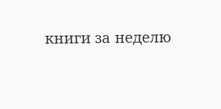книги за неделю